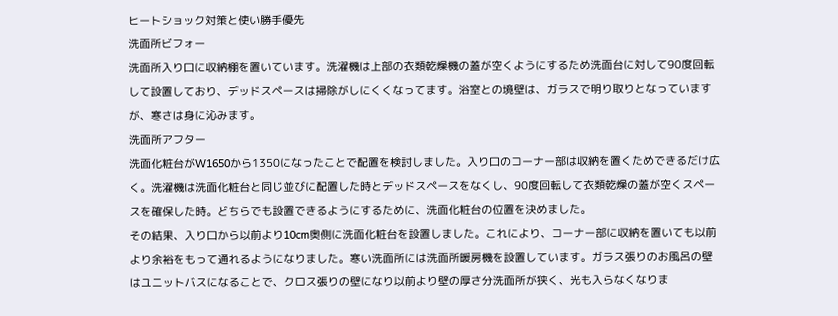ヒートショック対策と使い勝手優先
洗面所ビフォー
洗面所入り口に収納棚を置いています。洗濯機は上部の衣類乾燥機の蓋が空くようにするため洗面台に対して90度回転して設置しており、デッドスペースは掃除がしにくくなってます。浴室との境壁は、ガラスで明り取りとなっていますが、寒さは身に沁みます。
洗面所アフター
洗面化粧台がW1650から1350になったことで配置を検討しました。入り口のコーナー部は収納を置くためできるだけ広く。洗濯機は洗面化粧台と同じ並びに配置した時とデッドスペースをなくし、90度回転して衣類乾燥の蓋が空くスペースを確保した時。どちらでも設置できるようにするために、洗面化粧台の位置を決めました。
その結果、入り口から以前より10cm奥側に洗面化粧台を設置しました。これにより、コーナー部に収納を置いても以前より余裕をもって通れるようになりました。寒い洗面所には洗面所暖房機を設置しています。ガラス張りのお風呂の壁はユニットバスになることで、クロス張りの壁になり以前より壁の厚さ分洗面所が狭く、光も入らなくなりま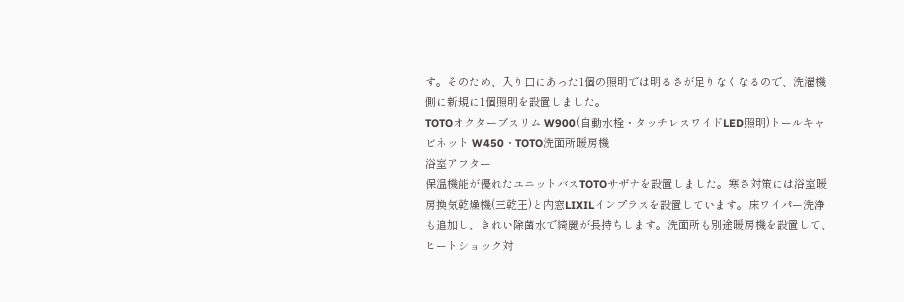す。そのため、入り口にあった1個の照明では明るさが足りなくなるので、洗濯機側に新規に1個照明を設置しました。
TOTOオクターブスリム W900(自動水栓・タッチレスワイドLED照明)トールキャビネット W450・TOTO洗面所暖房機
浴室アフター
保温機能が優れたユニットバスTOTOサザナを設置しました。寒さ対策には浴室暖房換気乾燥機(三乾王)と内窓LIXILインプラスを設置しています。床ワイパー洗浄も追加し、きれい除菌水で綺麗が長持ちします。洗面所も別途暖房機を設置して、ヒートショック対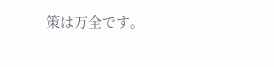策は万全です。